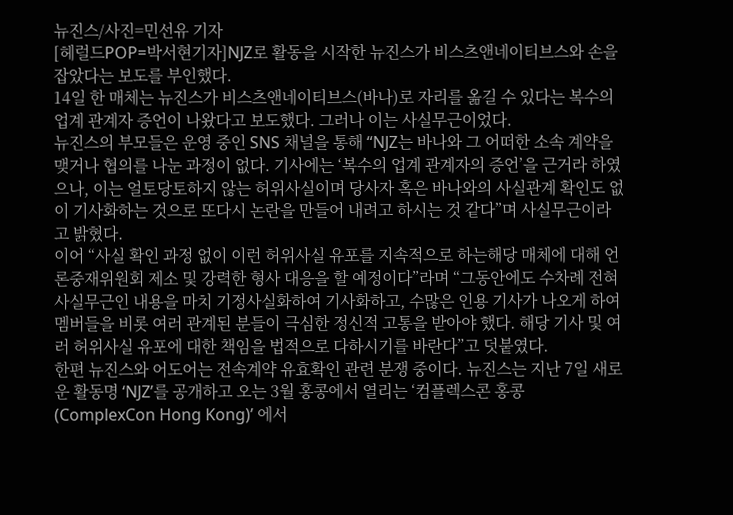뉴진스/사진=민선유 기자
[헤럴드POP=박서현기자]NJZ로 활동을 시작한 뉴진스가 비스츠앤네이티브스와 손을 잡았다는 보도를 부인했다.
14일 한 매체는 뉴진스가 비스츠앤네이티브스(바나)로 자리를 옮길 수 있다는 복수의 업계 관계자 증언이 나왔다고 보도했다. 그러나 이는 사실무근이었다.
뉴진스의 부모들은 운영 중인 SNS 채널을 통해 “NJZ는 바나와 그 어떠한 소속 계약을 맺거나 협의를 나눈 과정이 없다. 기사에는 ‘복수의 업계 관계자의 증언’을 근거라 하였으나, 이는 얼토당토하지 않는 허위사실이며 당사자 혹은 바나와의 사실관계 확인도 없이 기사화하는 것으로 또다시 논란을 만들어 내려고 하시는 것 같다”며 사실무근이라고 밝혔다.
이어 “사실 확인 과정 없이 이런 허위사실 유포를 지속적으로 하는해당 매체에 대해 언론중재위원회 제소 및 강력한 형사 대응을 할 예정이다”라며 “그동안에도 수차례 전혀 사실무근인 내용을 마치 기정사실화하여 기사화하고, 수많은 인용 기사가 나오게 하여 멤버들을 비롯 여러 관계된 분들이 극심한 정신적 고통을 받아야 했다. 해당 기사 및 여러 허위사실 유포에 대한 책임을 법적으로 다하시기를 바란다”고 덧붙였다.
한편 뉴진스와 어도어는 전속계약 유효확인 관련 분쟁 중이다. 뉴진스는 지난 7일 새로운 활동명 ‘NJZ’를 공개하고 오는 3월 홍콩에서 열리는 ‘컴플렉스콘 홍콩(ComplexCon Hong Kong)’ 에서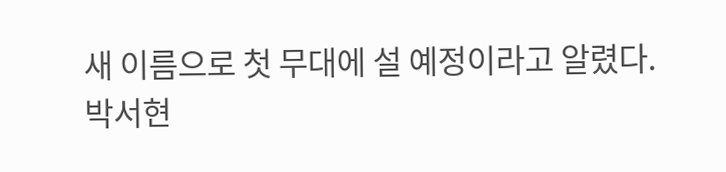새 이름으로 첫 무대에 설 예정이라고 알렸다.
박서현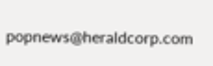popnews@heraldcorp.com